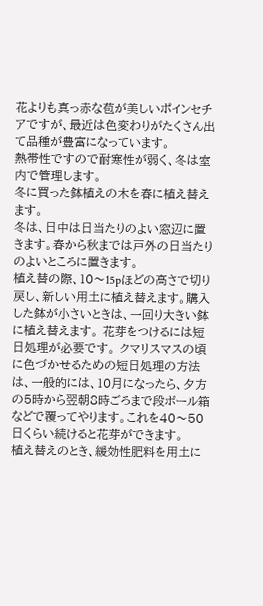花よりも真っ赤な苞が美しいポインセチアですが、最近は色変わりがたくさん出て品種が豊富になっています。
熱帯性ですので耐寒性が弱く、冬は室内で管理します。
冬に買った鉢植えの木を春に植え替えます。
冬は、日中は日当たりのよい窓辺に置きます。春から秋までは戸外の日当たりのよいところに置きます。
植え替の際、10〜15pほどの高さで切り戻し、新しい用土に植え替えます。購入した鉢が小さいときは、一回り大きい鉢に植え替えます。 花芽をつけるには短日処理が必要です。 クマリスマスの頃に色づかせるための短日処理の方法は、一般的には、10月になったら、夕方の5時から翌朝8時ごろまで段ボール箱などで覆ってやります。これを40〜50日くらい続けると花芽ができます。
植え替えのとき、緩効性肥料を用土に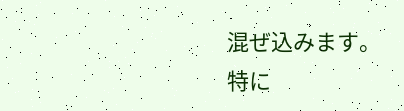混ぜ込みます。
特に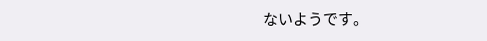ないようです。